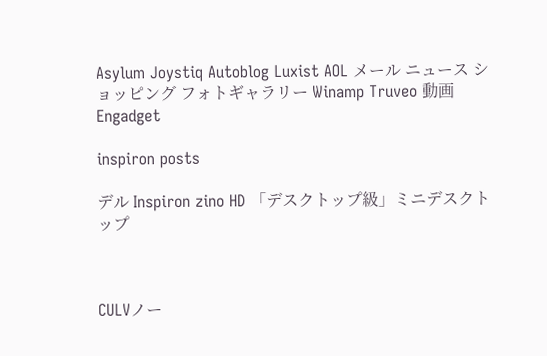Asylum Joystiq Autoblog Luxist AOL メール ニュース ショッピング フォトギャラリー Winamp Truveo 動画
Engadget

inspiron posts

デル Inspiron zino HD 「デスクトップ級」ミニデスクトップ



CULVノー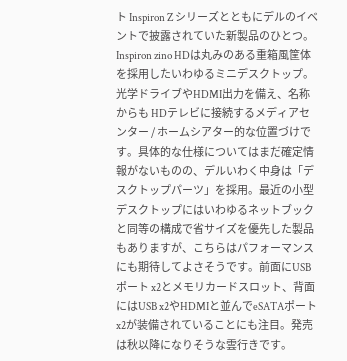ト Inspiron Z シリーズとともにデルのイベントで披露されていた新製品のひとつ。Inspiron zino HDは丸みのある重箱風筐体を採用したいわゆるミニデスクトップ。光学ドライブやHDMI出力を備え、名称からも HDテレビに接続するメディアセンター / ホームシアター的な位置づけです。具体的な仕様についてはまだ確定情報がないものの、デルいわく中身は「デスクトップパーツ」を採用。最近の小型デスクトップにはいわゆるネットブックと同等の構成で省サイズを優先した製品もありますが、こちらはパフォーマンスにも期待してよさそうです。前面にUSBポート x2とメモリカードスロット、背面にはUSB x2やHDMIと並んでeSATAポート x2が装備されていることにも注目。発売は秋以降になりそうな雲行きです。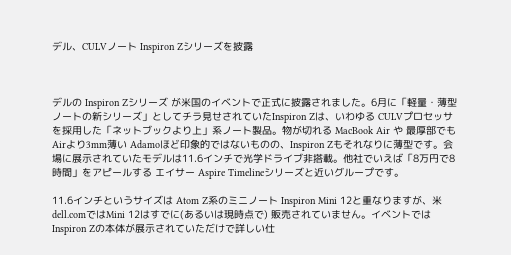デル、CULVノート Inspiron Zシリーズを披露



デルの Inspiron Zシリーズ が米国のイベントで正式に披露されました。6月に「軽量・薄型ノートの新シリーズ」としてチラ見せされていたInspiron Zは、いわゆる CULVプロセッサを採用した「ネットブックより上」系ノート製品。物が切れる MacBook Air や 最厚部でもAirより3mm薄い Adamoほど印象的ではないものの、Inspiron Zもそれなりに薄型です。会場に展示されていたモデルは11.6インチで光学ドライブ非搭載。他社でいえば「8万円で8時間」をアピールする エイサー Aspire Timelineシリーズと近いグループです。

11.6インチというサイズは Atom Z系のミニノート Inspiron Mini 12と重なりますが、米dell.comではMini 12はすでに(あるいは現時点で) 販売されていません。イベントではInspiron Zの本体が展示されていただけで詳しい仕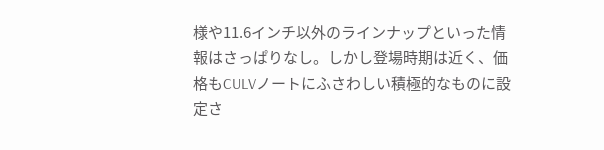様や11.6インチ以外のラインナップといった情報はさっぱりなし。しかし登場時期は近く、価格もCULVノートにふさわしい積極的なものに設定さ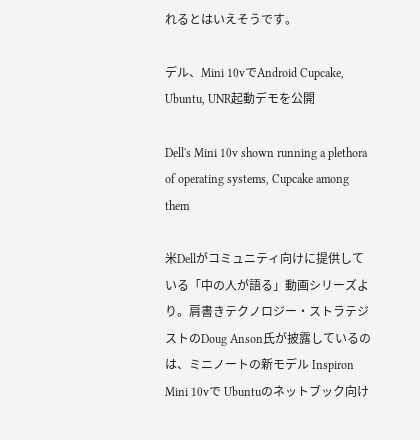れるとはいえそうです。

デル、Mini 10vでAndroid Cupcake, Ubuntu, UNR起動デモを公開

Dell's Mini 10v shown running a plethora of operating systems, Cupcake among them

米Dellがコミュニティ向けに提供している「中の人が語る」動画シリーズより。肩書きテクノロジー・ストラテジストのDoug Anson氏が披露しているのは、ミニノートの新モデル Inspiron Mini 10vで Ubuntuのネットブック向け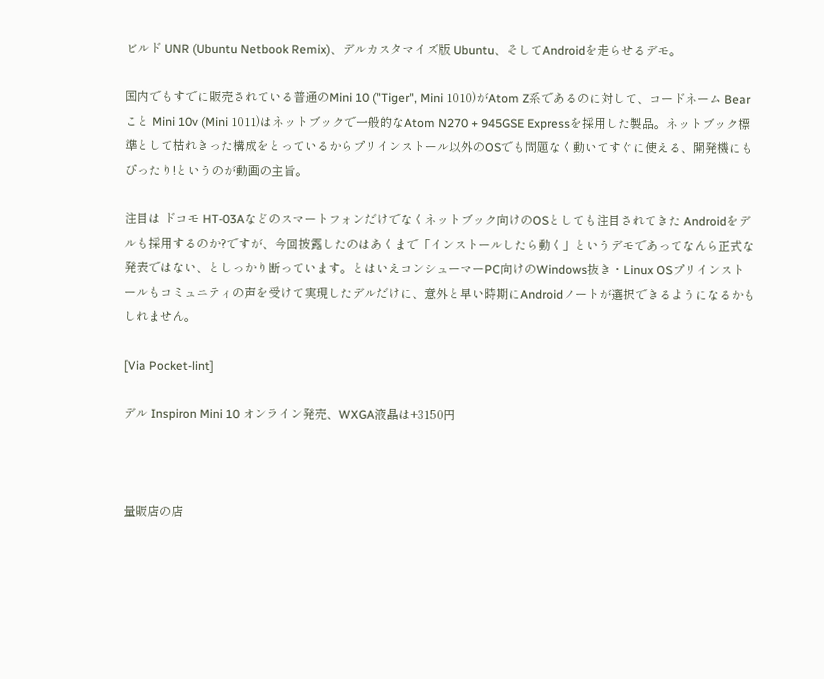ビルド UNR (Ubuntu Netbook Remix)、デルカスタマイズ版 Ubuntu、そしてAndroidを走らせるデモ。

国内でもすでに販売されている普通のMini 10 ("Tiger", Mini 1010)がAtom Z系であるのに対して、コードネーム Bear こと Mini 10v (Mini 1011)はネットブックで一般的なAtom N270 + 945GSE Expressを採用した製品。ネットブック標準として枯れきった構成をとっているからプリインストール以外のOSでも問題なく動いてすぐに使える、開発機にもぴったり!というのが動画の主旨。

注目は ドコモ HT-03Aなどのスマートフォンだけでなくネットブック向けのOSとしても注目されてきた Androidをデルも採用するのか?ですが、今回披露したのはあくまで「インストールしたら動く」というデモであってなんら正式な発表ではない、としっかり断っています。とはいえコンシューマーPC向けのWindows抜き・Linux OSプリインストールもコミュニティの声を受けて実現したデルだけに、意外と早い時期にAndroidノートが選択できるようになるかもしれません。

[Via Pocket-lint]

デル Inspiron Mini 10 オンライン発売、WXGA液晶は+3150円



量販店の店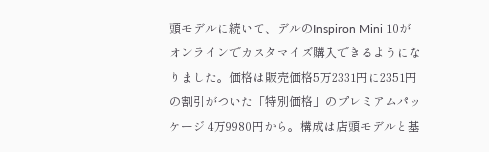頭モデルに続いて、デルのInspiron Mini 10がオンラインでカスタマイズ購入できるようになりました。価格は販売価格5万2331円に2351円の割引がついた「特別価格」のプレミアムパッケージ 4万9980円から。構成は店頭モデルと基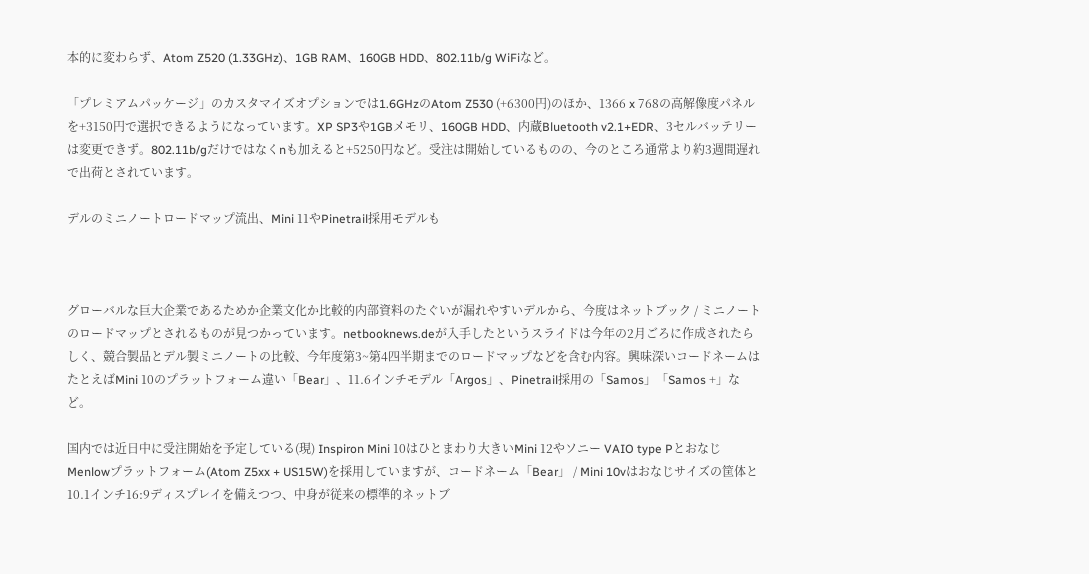本的に変わらず、Atom Z520 (1.33GHz)、1GB RAM、160GB HDD、802.11b/g WiFiなど。

「プレミアムパッケージ」のカスタマイズオプションでは1.6GHzのAtom Z530 (+6300円)のほか、1366 x 768の高解像度パネルを+3150円で選択できるようになっています。XP SP3や1GBメモリ、160GB HDD、内蔵Bluetooth v2.1+EDR、3セルバッテリーは変更できず。802.11b/gだけではなくnも加えると+5250円など。受注は開始しているものの、今のところ通常より約3週間遅れで出荷とされています。

デルのミニノートロードマップ流出、Mini 11やPinetrail採用モデルも



グローバルな巨大企業であるためか企業文化か比較的内部資料のたぐいが漏れやすいデルから、今度はネットブック / ミニノートのロードマップとされるものが見つかっています。netbooknews.deが入手したというスライドは今年の2月ごろに作成されたらしく、競合製品とデル製ミニノートの比較、今年度第3~第4四半期までのロードマップなどを含む内容。興味深いコードネームはたとえばMini 10のプラットフォーム違い「Bear」、11.6インチモデル「Argos」、Pinetrail採用の「Samos」「Samos +」など。

国内では近日中に受注開始を予定している(現) Inspiron Mini 10はひとまわり大きいMini 12やソニー VAIO type PとおなじMenlowプラットフォーム(Atom Z5xx + US15W)を採用していますが、コードネーム「Bear」 / Mini 10vはおなじサイズの筐体と10.1インチ16:9ディスプレイを備えつつ、中身が従来の標準的ネットブ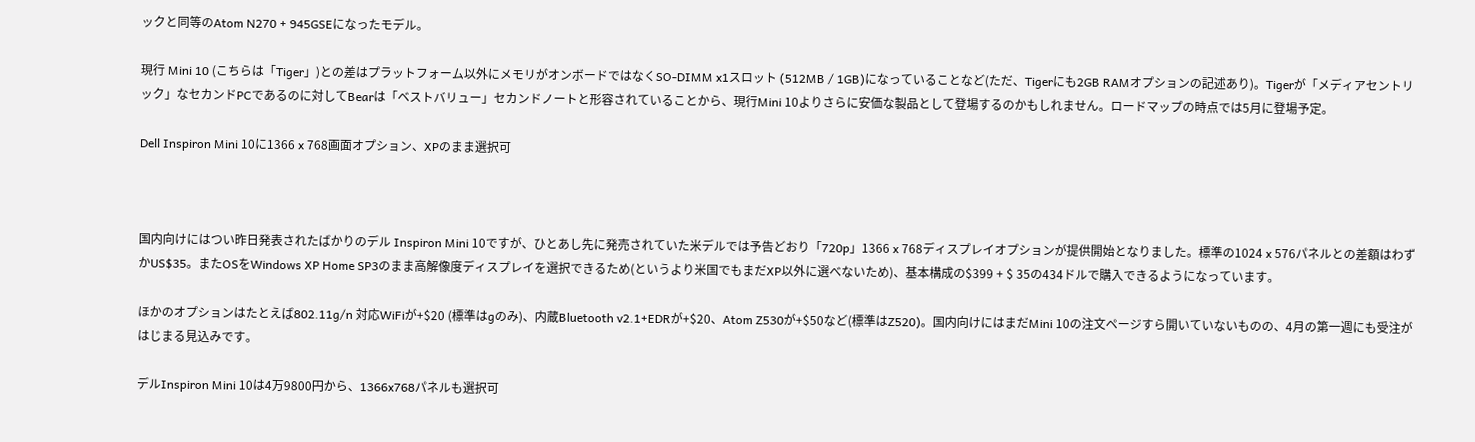ックと同等のAtom N270 + 945GSEになったモデル。

現行 Mini 10 (こちらは「Tiger」)との差はプラットフォーム以外にメモリがオンボードではなくSO-DIMM x1スロット (512MB / 1GB)になっていることなど(ただ、Tigerにも2GB RAMオプションの記述あり)。Tigerが「メディアセントリック」なセカンドPCであるのに対してBearは「ベストバリュー」セカンドノートと形容されていることから、現行Mini 10よりさらに安価な製品として登場するのかもしれません。ロードマップの時点では5月に登場予定。

Dell Inspiron Mini 10に1366 x 768画面オプション、XPのまま選択可



国内向けにはつい昨日発表されたばかりのデル Inspiron Mini 10ですが、ひとあし先に発売されていた米デルでは予告どおり「720p」1366 x 768ディスプレイオプションが提供開始となりました。標準の1024 x 576パネルとの差額はわずかUS$35。またOSをWindows XP Home SP3のまま高解像度ディスプレイを選択できるため(というより米国でもまだXP以外に選べないため)、基本構成の$399 + $ 35の434ドルで購入できるようになっています。

ほかのオプションはたとえば802.11g/n 対応WiFiが+$20 (標準はgのみ)、内蔵Bluetooth v2.1+EDRが+$20、Atom Z530が+$50など(標準はZ520)。国内向けにはまだMini 10の注文ページすら開いていないものの、4月の第一週にも受注がはじまる見込みです。

デルInspiron Mini 10は4万9800円から、1366x768パネルも選択可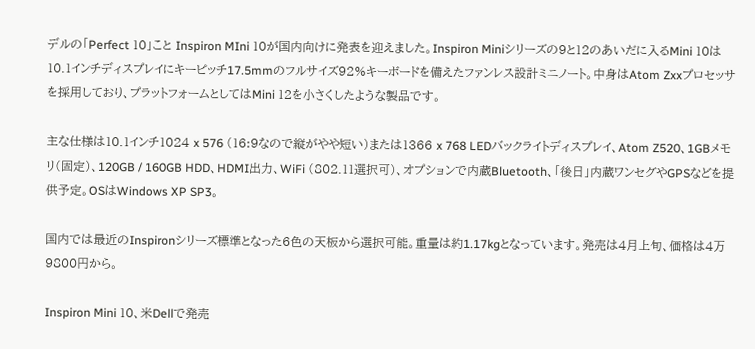デルの「Perfect 10」こと Inspiron MIni 10が国内向けに発表を迎えました。Inspiron Miniシリーズの9と12のあいだに入るMini 10は10.1インチディスプレイにキーピッチ17.5mmのフルサイズ92%キーボードを備えたファンレス設計ミニノート。中身はAtom Zxxプロセッサを採用しており、プラットフォームとしてはMini 12を小さくしたような製品です。

主な仕様は10.1インチ1024 x 576 (16:9なので縦がやや短い)または1366 x 768 LEDバックライトディスプレイ、Atom Z520、1GBメモリ(固定)、120GB / 160GB HDD、HDMI出力、WiFi (802.11選択可)、オプションで内蔵Bluetooth、「後日」内蔵ワンセグやGPSなどを提供予定。OSはWindows XP SP3。

国内では最近のInspironシリーズ標準となった6色の天板から選択可能。重量は約1.17kgとなっています。発売は4月上旬、価格は4万9800円から。

Inspiron Mini 10、米Dellで発売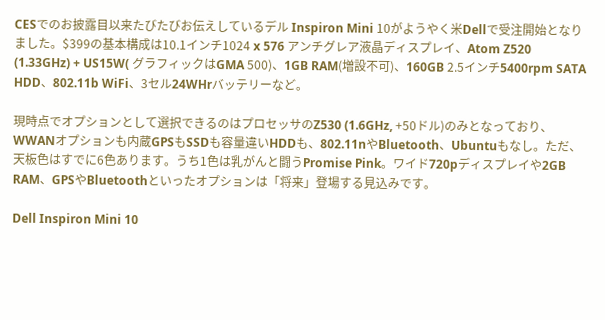CESでのお披露目以来たびたびお伝えしているデル Inspiron Mini 10がようやく米Dellで受注開始となりました。$399の基本構成は10.1インチ1024 x 576 アンチグレア液晶ディスプレイ、Atom Z520 (1.33GHz) + US15W( グラフィックはGMA 500)、1GB RAM(増設不可)、160GB 2.5インチ5400rpm SATA HDD、802.11b WiFi、3セル24WHrバッテリーなど。

現時点でオプションとして選択できるのはプロセッサのZ530 (1.6GHz, +50ドル)のみとなっており、WWANオプションも内蔵GPSもSSDも容量違いHDDも、802.11nやBluetooth、Ubuntuもなし。ただ、天板色はすでに6色あります。うち1色は乳がんと闘うPromise Pink。ワイド720pディスプレイや2GB RAM、GPSやBluetoothといったオプションは「将来」登場する見込みです。

Dell Inspiron Mini 10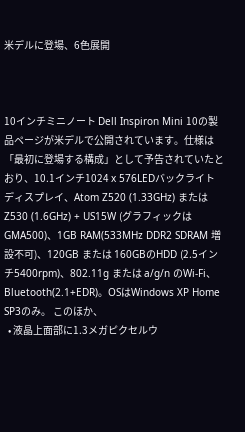米デルに登場、6色展開



10インチミニノート Dell Inspiron Mini 10の製品ページが米デルで公開されています。仕様は「最初に登場する構成」として予告されていたとおり、10.1インチ1024 x 576LEDバックライトディスプレイ、Atom Z520 (1.33GHz) または Z530 (1.6GHz) + US15W (グラフィックはGMA500)、1GB RAM(533MHz DDR2 SDRAM 増設不可)、120GB または 160GBのHDD (2.5インチ5400rpm)、802.11g または a/g/n のWi-Fi、Bluetooth(2.1+EDR)。OSはWindows XP Home SP3のみ。 このほか、
  • 液晶上面部に1.3メガピクセルウ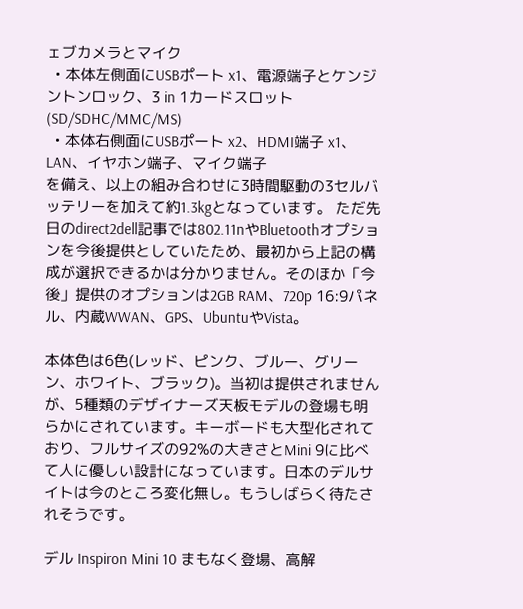ェブカメラとマイク
  • 本体左側面にUSBポート x1、電源端子とケンジントンロック、3 in 1カードスロット(SD/SDHC/MMC/MS)
  • 本体右側面にUSBポート x2、HDMI端子 x1、LAN、イヤホン端子、マイク端子
を備え、以上の組み合わせに3時間駆動の3セルバッテリーを加えて約1.3kgとなっています。 ただ先日のdirect2dell記事では802.11nやBluetoothオプションを今後提供としていたため、最初から上記の構成が選択できるかは分かりません。そのほか「今後」提供のオプションは2GB RAM、720p 16:9パネル、内蔵WWAN、GPS、UbuntuやVista。

本体色は6色(レッド、ピンク、ブルー、グリーン、ホワイト、ブラック)。当初は提供されませんが、5種類のデザイナーズ天板モデルの登場も明らかにされています。キーボードも大型化されており、フルサイズの92%の大きさとMini 9に比べて人に優しい設計になっています。日本のデルサイトは今のところ変化無し。もうしばらく待たされそうです。

デル Inspiron Mini 10 まもなく登場、高解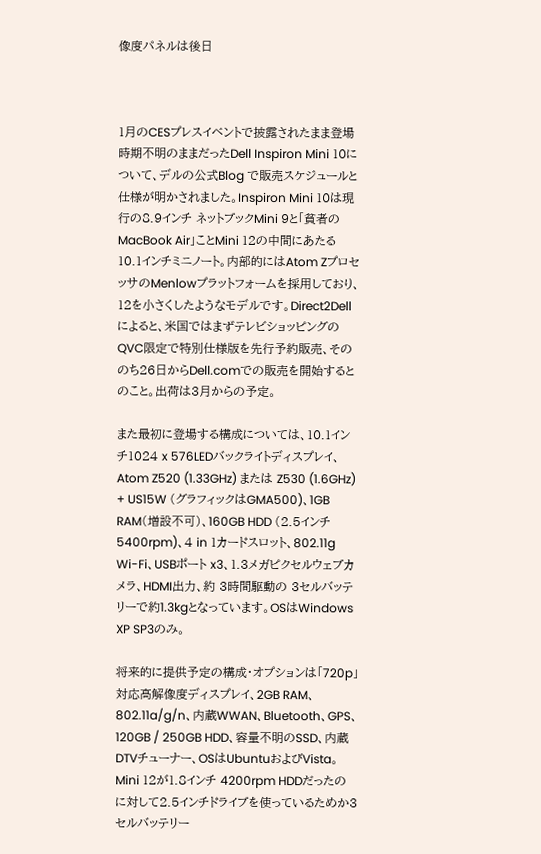像度パネルは後日



1月のCESプレスイベントで披露されたまま登場時期不明のままだったDell Inspiron Mini 10について、デルの公式Blog で販売スケジュールと仕様が明かされました。Inspiron Mini 10は現行の8.9インチ ネットブックMini 9と「貧者のMacBook Air」ことMini 12の中間にあたる10.1インチミニノート。内部的にはAtom ZプロセッサのMenlowプラットフォームを採用しており、12を小さくしたようなモデルです。Direct2Dellによると、米国ではまずテレビショッピングのQVC限定で特別仕様版を先行予約販売、そののち26日からDell.comでの販売を開始するとのこと。出荷は3月からの予定。

また最初に登場する構成については、10.1インチ1024 x 576LEDバックライトディスプレイ、Atom Z520 (1.33GHz) または Z530 (1.6GHz) + US15W (グラフィックはGMA500)、1GB RAM(増設不可)、160GB HDD (2.5インチ5400rpm)、4 in 1カードスロット、802.11g Wi-Fi、USBポート x3、1.3メガピクセルウェブカメラ、HDMI出力、約 3時間駆動の 3セルバッテリーで約1.3kgとなっています。OSはWindows XP SP3のみ。

将来的に提供予定の構成・オプションは「720p」対応高解像度ディスプレイ、2GB RAM、802.11a/g/n、内蔵WWAN、Bluetooth、GPS、120GB / 250GB HDD、容量不明のSSD、内蔵DTVチューナー、OSはUbuntuおよびVista。Mini 12が1.8インチ 4200rpm HDDだったのに対して2.5インチドライブを使っているためか3セルバッテリー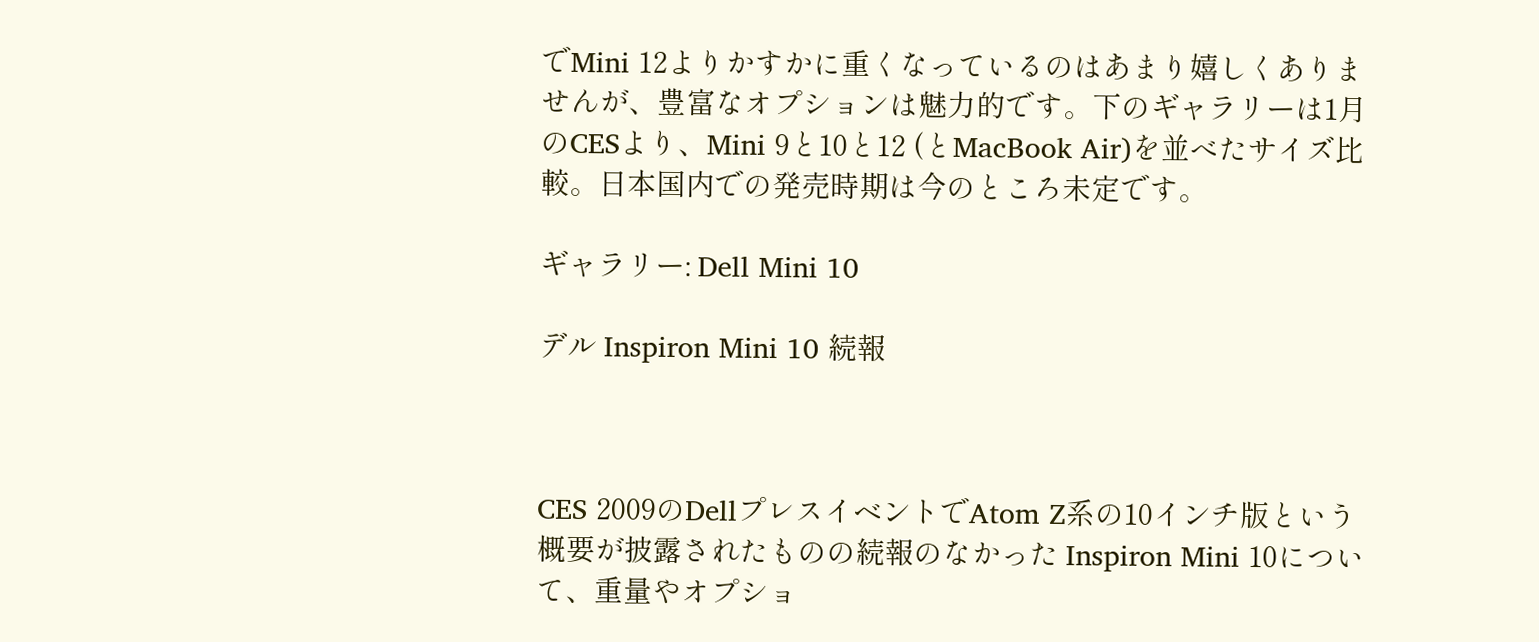でMini 12よりかすかに重くなっているのはあまり嬉しくありませんが、豊富なオプションは魅力的です。下のギャラリーは1月のCESより、Mini 9と10と12 (とMacBook Air)を並べたサイズ比較。日本国内での発売時期は今のところ未定です。

ギャラリー: Dell Mini 10

デル Inspiron Mini 10 続報



CES 2009のDellプレスイベントでAtom Z系の10インチ版という概要が披露されたものの続報のなかった Inspiron Mini 10について、重量やオプショ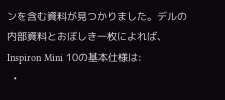ンを含む資料が見つかりました。デルの内部資料とおぼしき一枚によれば、Inspiron Mini 10の基本仕様は:
  •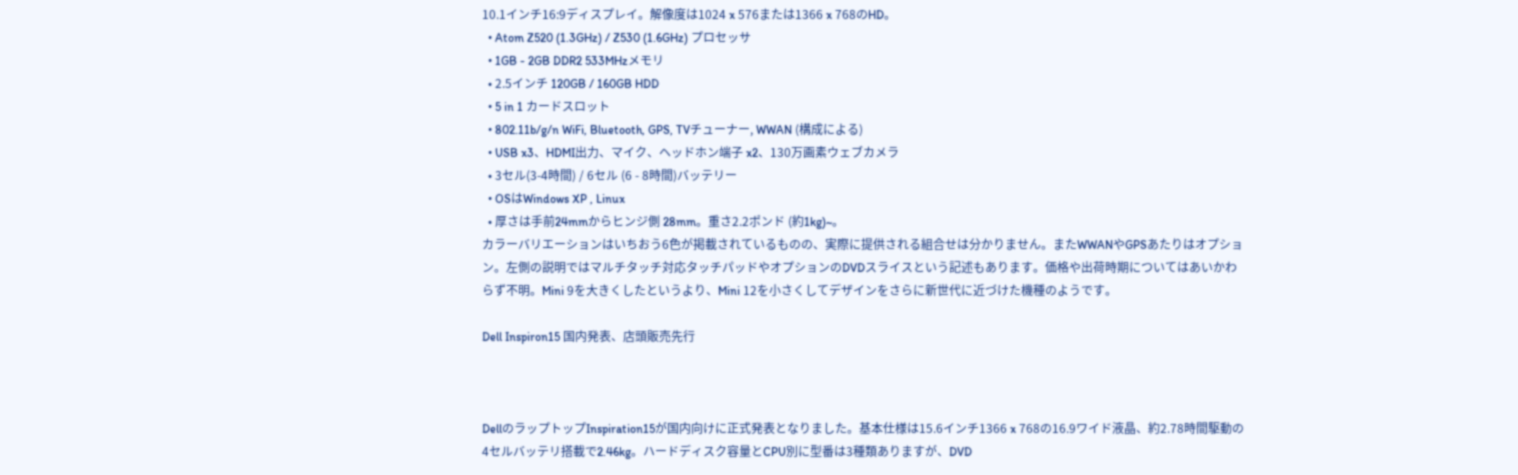10.1インチ16:9ディスプレイ。解像度は1024 x 576または1366 x 768のHD。
  • Atom Z520 (1.3GHz) / Z530 (1.6GHz) プロセッサ
  • 1GB - 2GB DDR2 533MHzメモリ
  • 2.5インチ 120GB / 160GB HDD
  • 5 in 1 カードスロット
  • 802.11b/g/n WiFi, Bluetooth, GPS, TVチューナー, WWAN (構成による)
  • USB x3、HDMI出力、マイク、ヘッドホン端子 x2、130万画素ウェブカメラ
  • 3セル(3-4時間) / 6セル (6 - 8時間)バッテリー
  • OSはWindows XP , Linux
  • 厚さは手前24mmからヒンジ側 28mm。重さ2.2ポンド (約1kg)~。
カラーバリエーションはいちおう6色が掲載されているものの、実際に提供される組合せは分かりません。またWWANやGPSあたりはオプション。左側の説明ではマルチタッチ対応タッチパッドやオプションのDVDスライスという記述もあります。価格や出荷時期についてはあいかわらず不明。Mini 9を大きくしたというより、Mini 12を小さくしてデザインをさらに新世代に近づけた機種のようです。

Dell Inspiron15 国内発表、店頭販売先行



DellのラップトップInspiration15が国内向けに正式発表となりました。基本仕様は15.6インチ1366 x 768の16.9ワイド液晶、約2.78時間駆動の4セルバッテリ搭載で2.46kg。ハードディスク容量とCPU別に型番は3種類ありますが、DVD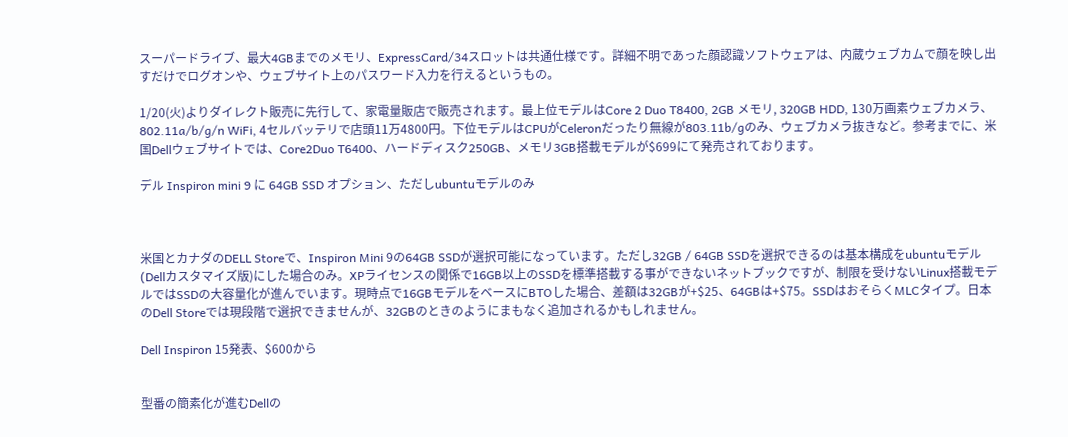スーパードライブ、最大4GBまでのメモリ、ExpressCard/34スロットは共通仕様です。詳細不明であった顔認識ソフトウェアは、内蔵ウェブカムで顔を映し出すだけでログオンや、ウェブサイト上のパスワード入力を行えるというもの。

1/20(火)よりダイレクト販売に先行して、家電量販店で販売されます。最上位モデルはCore 2 Duo T8400, 2GB メモリ, 320GB HDD, 130万画素ウェブカメラ、802.11a/b/g/n WiFi, 4セルバッテリで店頭11万4800円。下位モデルはCPUがCeleronだったり無線が803.11b/gのみ、ウェブカメラ抜きなど。参考までに、米国Dellウェブサイトでは、Core2Duo T6400、ハードディスク250GB、メモリ3GB搭載モデルが$699にて発売されております。

デル Inspiron mini 9 に 64GB SSD オプション、ただしubuntuモデルのみ



米国とカナダのDELL Storeで、Inspiron Mini 9の64GB SSDが選択可能になっています。ただし32GB / 64GB SSDを選択できるのは基本構成をubuntuモデル(Dellカスタマイズ版)にした場合のみ。XPライセンスの関係で16GB以上のSSDを標準搭載する事ができないネットブックですが、制限を受けないLinux搭載モデルではSSDの大容量化が進んでいます。現時点で16GBモデルをベースにBTOした場合、差額は32GBが+$25、64GBは+$75。SSDはおそらくMLCタイプ。日本のDell Storeでは現段階で選択できませんが、32GBのときのようにまもなく追加されるかもしれません。

Dell Inspiron 15発表、$600から


型番の簡素化が進むDellの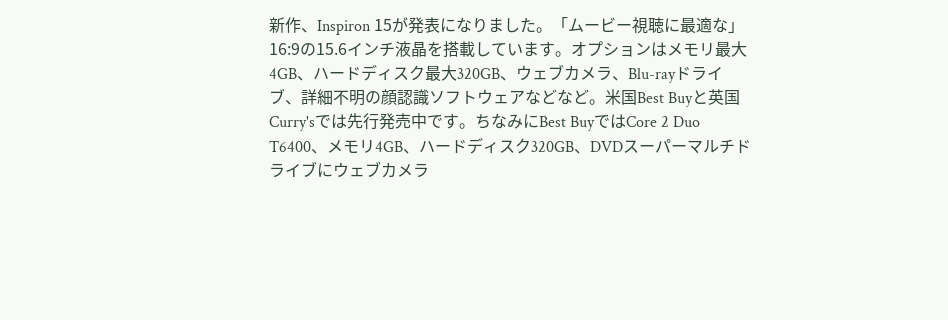新作、Inspiron 15が発表になりました。「ムービー視聴に最適な」16:9の15.6インチ液晶を搭載しています。オプションはメモリ最大4GB、ハードディスク最大320GB、ウェブカメラ、Blu-rayドライブ、詳細不明の顔認識ソフトウェアなどなど。米国Best Buyと英国Curry'sでは先行発売中です。ちなみにBest BuyではCore 2 Duo T6400、メモリ4GB、ハードディスク320GB、DVDスーパーマルチドライブにウェブカメラ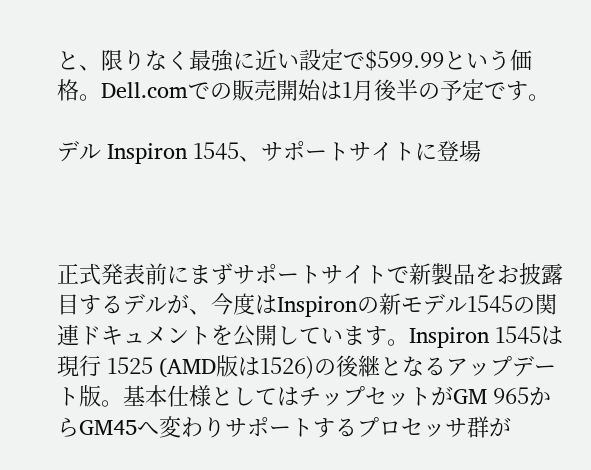と、限りなく最強に近い設定で$599.99という価格。Dell.comでの販売開始は1月後半の予定です。

デル Inspiron 1545、サポートサイトに登場



正式発表前にまずサポートサイトで新製品をお披露目するデルが、今度はInspironの新モデル1545の関連ドキュメントを公開しています。Inspiron 1545は現行 1525 (AMD版は1526)の後継となるアップデート版。基本仕様としてはチップセットがGM 965からGM45へ変わりサポートするプロセッサ群が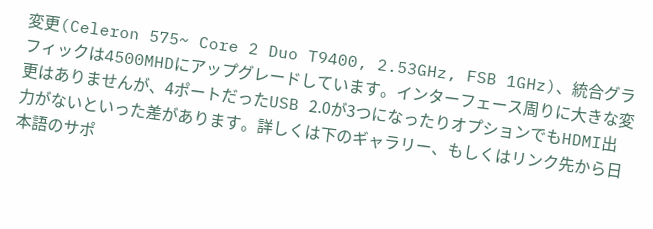変更(Celeron 575~ Core 2 Duo T9400, 2.53GHz, FSB 1GHz)、統合グラフィックは4500MHDにアップグレードしています。インターフェース周りに大きな変更はありませんが、4ポートだったUSB 2.0が3つになったりオプションでもHDMI出力がないといった差があります。詳しくは下のギャラリー、もしくはリンク先から日本語のサポ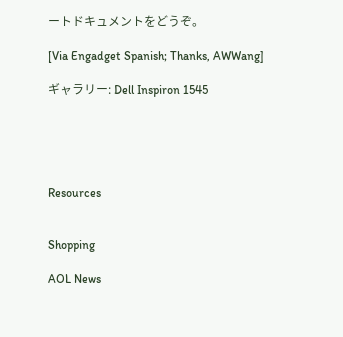ートドキュメントをどうぞ。

[Via Engadget Spanish; Thanks, AWWang]

ギャラリー: Dell Inspiron 1545





Resources


Shopping

AOL News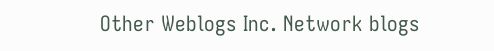Other Weblogs Inc. Network blogs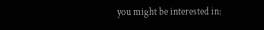you might be interested in: